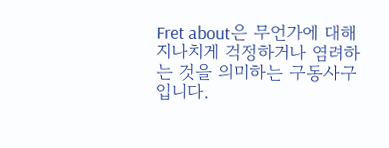Fret about은 무언가에 대해 지나치게 걱정하거나 염려하는 것을 의미하는 구동사구입니다.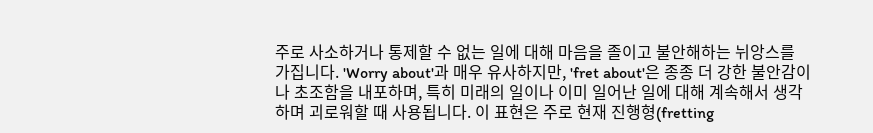주로 사소하거나 통제할 수 없는 일에 대해 마음을 졸이고 불안해하는 뉘앙스를 가집니다. 'Worry about'과 매우 유사하지만, 'fret about'은 종종 더 강한 불안감이나 초조함을 내포하며, 특히 미래의 일이나 이미 일어난 일에 대해 계속해서 생각하며 괴로워할 때 사용됩니다. 이 표현은 주로 현재 진행형(fretting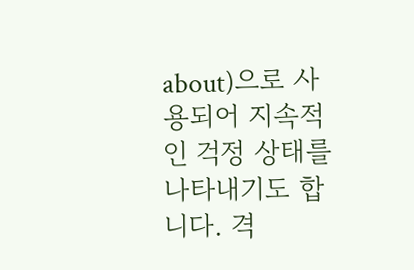about)으로 사용되어 지속적인 걱정 상태를 나타내기도 합니다. 격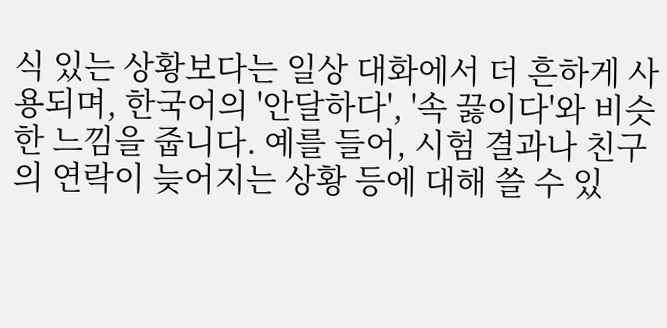식 있는 상황보다는 일상 대화에서 더 흔하게 사용되며, 한국어의 '안달하다', '속 끓이다'와 비슷한 느낌을 줍니다. 예를 들어, 시험 결과나 친구의 연락이 늦어지는 상황 등에 대해 쓸 수 있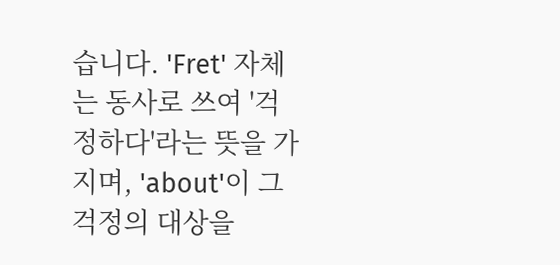습니다. 'Fret' 자체는 동사로 쓰여 '걱정하다'라는 뜻을 가지며, 'about'이 그 걱정의 대상을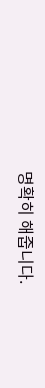명확히 해줍니다.